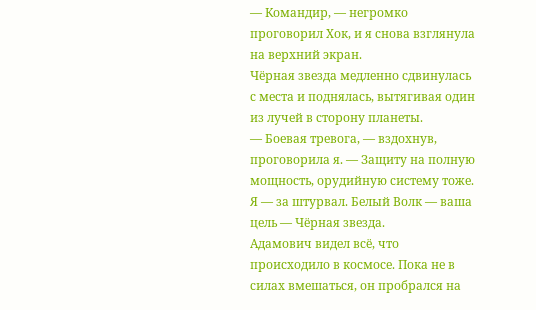— Командир, — негромко проговорил Хок, и я снова взглянула на верхний экран.
Чёрная звезда медленно сдвинулась с места и поднялась, вытягивая один из лучей в сторону планеты.
— Боевая тревога, — вздохнув, проговорила я. — Защиту на полную мощность, орудийную систему тоже. Я — за штурвал. Белый Волк — ваша цель — Чёрная звезда.
Адамович видел всё, что происходило в космосе. Пока не в силах вмешаться, он пробрался на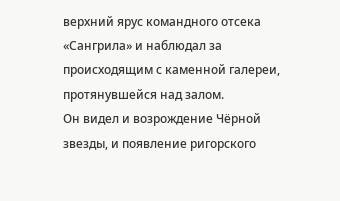верхний ярус командного отсека «Сангрила» и наблюдал за происходящим с каменной галереи, протянувшейся над залом.
Он видел и возрождение Чёрной звезды, и появление ригорского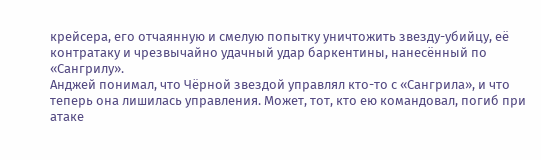крейсера, его отчаянную и смелую попытку уничтожить звезду-убийцу, её контратаку и чрезвычайно удачный удар баркентины, нанесённый по «Сангрилу».
Анджей понимал, что Чёрной звездой управлял кто-то с «Сангрила», и что теперь она лишилась управления. Может, тот, кто ею командовал, погиб при атаке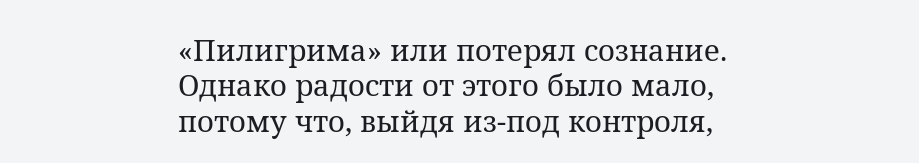«Пилигрима» или потерял сознание. Однако радости от этого было мало, потому что, выйдя из-под контроля,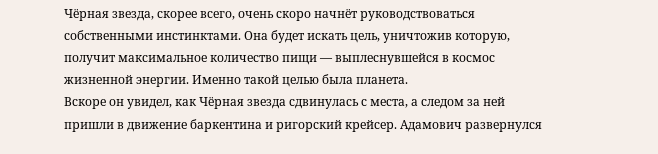Чёрная звезда, скорее всего, очень скоро начнёт руководствоваться собственными инстинктами. Она будет искать цель, уничтожив которую, получит максимальное количество пищи — выплеснувшейся в космос жизненной энергии. Именно такой целью была планета.
Вскоре он увидел, как Чёрная звезда сдвинулась с места, а следом за ней пришли в движение баркентина и ригорский крейсер. Адамович развернулся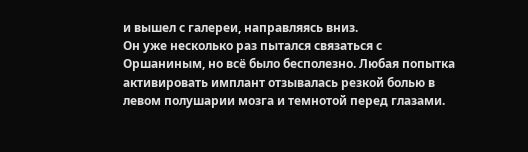и вышел с галереи, направляясь вниз.
Он уже несколько раз пытался связаться с Оршаниным, но всё было бесполезно. Любая попытка активировать имплант отзывалась резкой болью в левом полушарии мозга и темнотой перед глазами.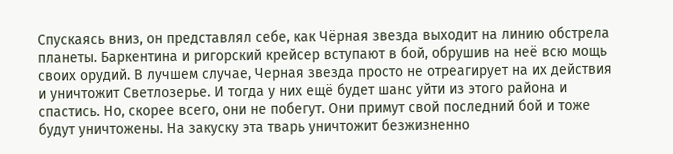Спускаясь вниз, он представлял себе, как Чёрная звезда выходит на линию обстрела планеты. Баркентина и ригорский крейсер вступают в бой, обрушив на неё всю мощь своих орудий. В лучшем случае, Черная звезда просто не отреагирует на их действия и уничтожит Светлозерье. И тогда у них ещё будет шанс уйти из этого района и спастись. Но, скорее всего, они не побегут. Они примут свой последний бой и тоже будут уничтожены. На закуску эта тварь уничтожит безжизненно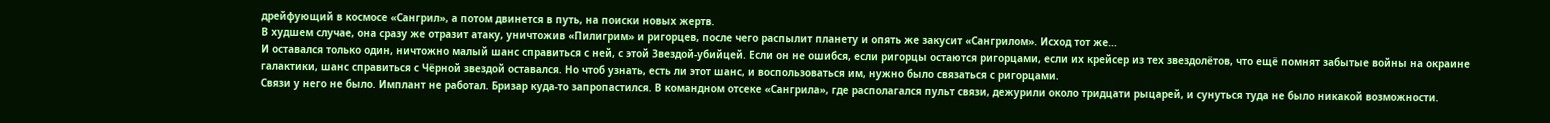дрейфующий в космосе «Сангрил», а потом двинется в путь, на поиски новых жертв.
В худшем случае, она сразу же отразит атаку, уничтожив «Пилигрим» и ригорцев, после чего распылит планету и опять же закусит «Сангрилом». Исход тот же…
И оставался только один, ничтожно малый шанс справиться с ней, с этой Звездой-убийцей. Если он не ошибся, если ригорцы остаются ригорцами, если их крейсер из тех звездолётов, что ещё помнят забытые войны на окраине галактики, шанс справиться с Чёрной звездой оставался. Но чтоб узнать, есть ли этот шанс, и воспользоваться им, нужно было связаться с ригорцами.
Связи у него не было. Имплант не работал. Бризар куда-то запропастился. В командном отсеке «Сангрила», где располагался пульт связи, дежурили около тридцати рыцарей, и сунуться туда не было никакой возможности.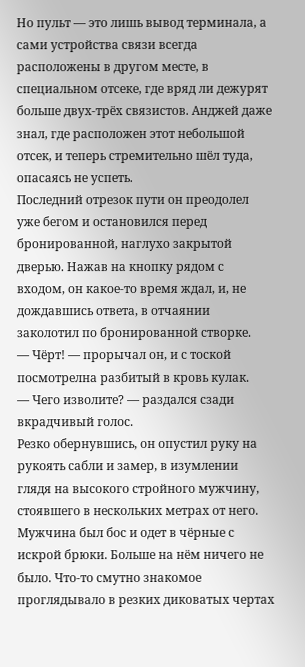Но пульт — это лишь вывод терминала, а сами устройства связи всегда расположены в другом месте, в специальном отсеке, где вряд ли дежурят больше двух-трёх связистов. Анджей даже знал, где расположен этот небольшой отсек, и теперь стремительно шёл туда, опасаясь не успеть.
Последний отрезок пути он преодолел уже бегом и остановился перед бронированной, наглухо закрытой дверью. Нажав на кнопку рядом с входом, он какое-то время ждал, и, не дождавшись ответа, в отчаянии заколотил по бронированной створке.
— Чёрт! — прорычал он, и с тоской посмотрелна разбитый в кровь кулак.
— Чего изволите? — раздался сзади вкрадчивый голос.
Резко обернувшись, он опустил руку на рукоять сабли и замер, в изумлении глядя на высокого стройного мужчину, стоявшего в нескольких метрах от него. Мужчина был бос и одет в чёрные с искрой брюки. Больше на нём ничего не было. Что-то смутно знакомое проглядывало в резких диковатых чертах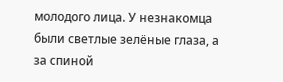молодого лица. У незнакомца были светлые зелёные глаза, а за спиной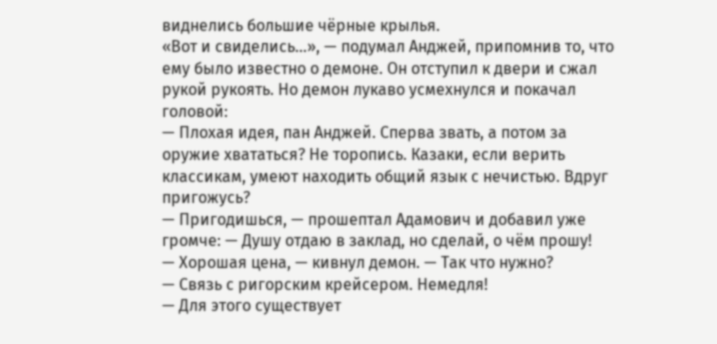виднелись большие чёрные крылья.
«Вот и свиделись…», — подумал Анджей, припомнив то, что ему было известно о демоне. Он отступил к двери и сжал рукой рукоять. Но демон лукаво усмехнулся и покачал головой:
— Плохая идея, пан Анджей. Сперва звать, а потом за оружие хвататься? Не торопись. Казаки, если верить классикам, умеют находить общий язык с нечистью. Вдруг пригожусь?
— Пригодишься, — прошептал Адамович и добавил уже громче: — Душу отдаю в заклад, но сделай, о чём прошу!
— Хорошая цена, — кивнул демон. — Так что нужно?
— Связь с ригорским крейсером. Немедля!
— Для этого существует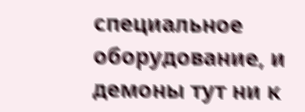специальное оборудование, и демоны тут ни к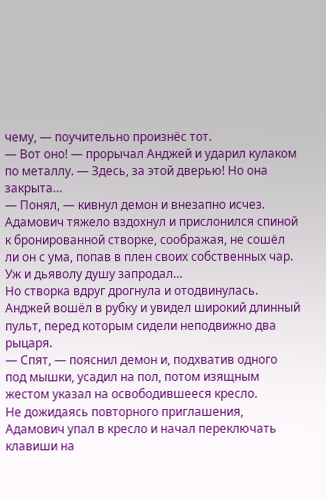чему, — поучительно произнёс тот.
— Вот оно! — прорычал Анджей и ударил кулаком по металлу. — Здесь, за этой дверью! Но она закрыта…
— Понял, — кивнул демон и внезапно исчез.
Адамович тяжело вздохнул и прислонился спиной к бронированной створке, соображая, не сошёл ли он с ума, попав в плен своих собственных чар. Уж и дьяволу душу запродал…
Но створка вдруг дрогнула и отодвинулась. Анджей вошёл в рубку и увидел широкий длинный пульт, перед которым сидели неподвижно два рыцаря.
— Спят, — пояснил демон и, подхватив одного под мышки, усадил на пол, потом изящным жестом указал на освободившееся кресло.
Не дожидаясь повторного приглашения, Адамович упал в кресло и начал переключать клавиши на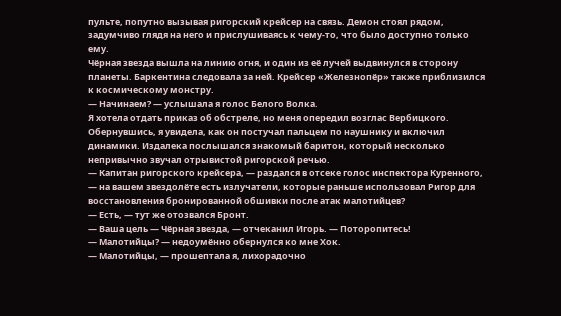пульте, попутно вызывая ригорский крейсер на связь. Демон стоял рядом, задумчиво глядя на него и прислушиваясь к чему-то, что было доступно только ему.
Чёрная звезда вышла на линию огня, и один из её лучей выдвинулся в сторону планеты. Баркентина следовала за ней. Крейсер «Железнопёр» также приблизился к космическому монстру.
— Начинаем? — услышала я голос Белого Волка.
Я хотела отдать приказ об обстреле, но меня опередил возглас Вербицкого. Обернувшись, я увидела, как он постучал пальцем по наушнику и включил динамики. Издалека послышался знакомый баритон, который несколько непривычно звучал отрывистой ригорской речью.
— Капитан ригорского крейсера, — раздался в отсеке голос инспектора Куренного, — на вашем звездолёте есть излучатели, которые раньше использовал Ригор для восстановления бронированной обшивки после атак малотийцев?
— Есть, — тут же отозвался Бронт.
— Ваша цель — Чёрная звезда, — отчеканил Игорь. — Поторопитесь!
— Малотийцы? — недоумённо обернулся ко мне Хок.
— Малотийцы, — прошептала я, лихорадочно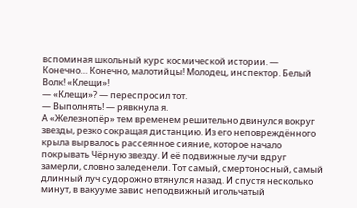вспоминая школьный курс космической истории. — Конечно… Конечно, малотийцы! Молодец, инспектор. Белый Волк! «Клещи»!
— «Клещи»? — переспросил тот.
— Выполнять! — рявкнула я.
А «Железнопёр» тем временем решительно двинулся вокруг звезды, резко сокращая дистанцию. Из его неповреждённого крыла вырвалось рассеянное сияние, которое начало покрывать Чёрную звезду. И её подвижные лучи вдруг замерли, словно заледенели. Тот самый, смертоносный, самый длинный луч судорожно втянулся назад. И спустя несколько минут, в вакууме завис неподвижный игольчатый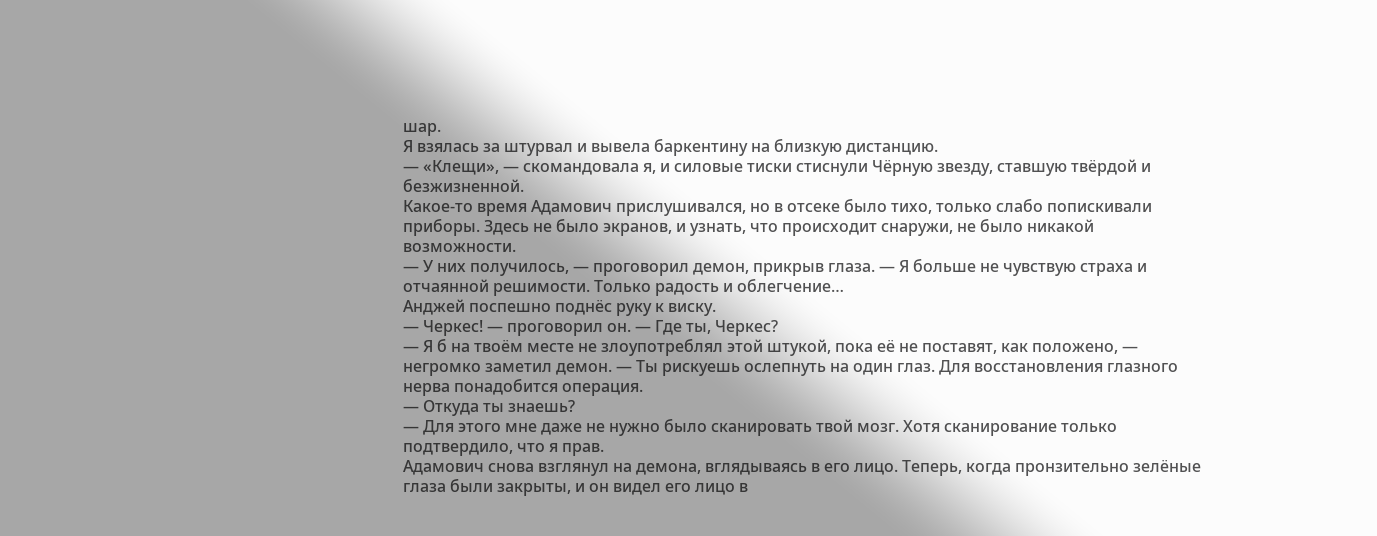шар.
Я взялась за штурвал и вывела баркентину на близкую дистанцию.
— «Клещи», — скомандовала я, и силовые тиски стиснули Чёрную звезду, ставшую твёрдой и безжизненной.
Какое-то время Адамович прислушивался, но в отсеке было тихо, только слабо попискивали приборы. Здесь не было экранов, и узнать, что происходит снаружи, не было никакой возможности.
— У них получилось, — проговорил демон, прикрыв глаза. — Я больше не чувствую страха и отчаянной решимости. Только радость и облегчение…
Анджей поспешно поднёс руку к виску.
— Черкес! — проговорил он. — Где ты, Черкес?
— Я б на твоём месте не злоупотреблял этой штукой, пока её не поставят, как положено, — негромко заметил демон. — Ты рискуешь ослепнуть на один глаз. Для восстановления глазного нерва понадобится операция.
— Откуда ты знаешь?
— Для этого мне даже не нужно было сканировать твой мозг. Хотя сканирование только подтвердило, что я прав.
Адамович снова взглянул на демона, вглядываясь в его лицо. Теперь, когда пронзительно зелёные глаза были закрыты, и он видел его лицо в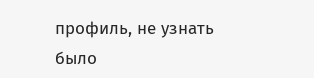профиль, не узнать было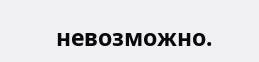невозможно.